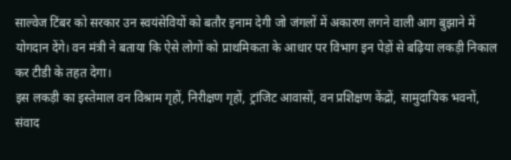साल्वेज टिंबर को सरकार उन स्वयंसेवियों को बतौर इनाम देगी जो जंगलों में अकारण लगने वाली आग बुझाने में योगदान देंगे। वन मंत्री ने बताया कि ऐसे लोगों को प्राथमिकता के आधार पर विभाग इन पेड़ों से बढ़िया लकड़ी निकाल कर टीडी के तहत देगा।
इस लकड़ी का इस्तेमाल वन विश्राम गृहों, निरीक्षण गृहों, ट्रांजिट आवासों, वन प्रशिक्षण केंद्रों, सामुदायिक भवनों, संवाद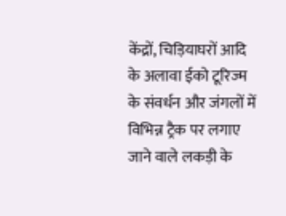केंद्रों, चिड़ियाघरों आदि के अलावा ईको टूरिज्म के संवर्धन और जंगलों में विभिन्न ट्रैक पर लगाए जाने वाले लकड़ी के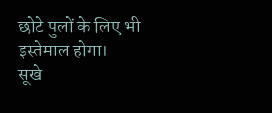छोटे पुलों के लिए भी इस्तेमाल होगा।
सूखे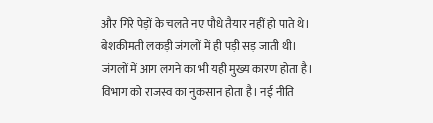और गिरे पेड़ों के चलते नए पौधे तैयार नहीं हो पाते थे। बेशकीमती लकड़ी जंगलों में ही पड़ी सड़ जाती थी। जंगलों में आग लगने का भी यही मुख्य कारण होता है। विभाग को राजस्व का नुकसान होता है। नई नीति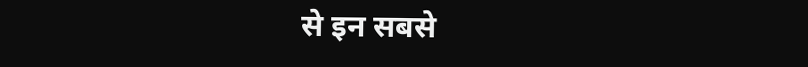से इन सबसे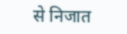से निजात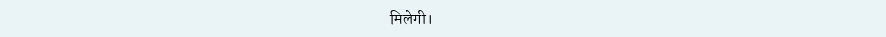मिलेगी।